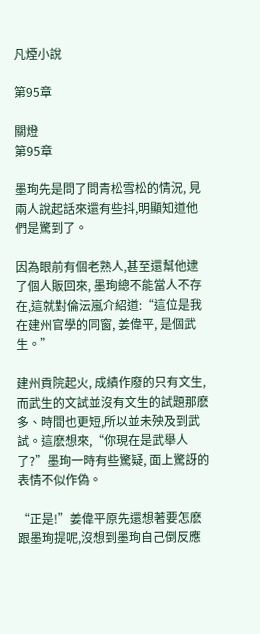凡煙小說

第95章

關燈
第95章

墨珣先是問了問青松雪松的情況, 見兩人說起話來還有些抖,明顯知道他們是驚到了。

因為眼前有個老熟人,甚至還幫他逮了個人販回來, 墨珣總不能當人不存在,這就對倫沄嵐介紹道:“這位是我在建州官學的同窗, 姜偉平, 是個武生。”

建州貢院起火, 成績作廢的只有文生, 而武生的文試並沒有文生的試題那麽多、時間也更短,所以並未殃及到武試。這麽想來,“你現在是武舉人了?”墨珣一時有些驚疑, 面上驚訝的表情不似作偽。

“正是!”姜偉平原先還想著要怎麽跟墨珣提呢,沒想到墨珣自己倒反應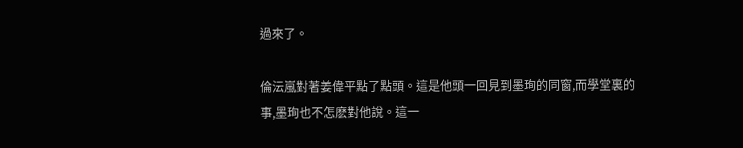過來了。

倫沄嵐對著姜偉平點了點頭。這是他頭一回見到墨珣的同窗,而學堂裏的事,墨珣也不怎麽對他說。這一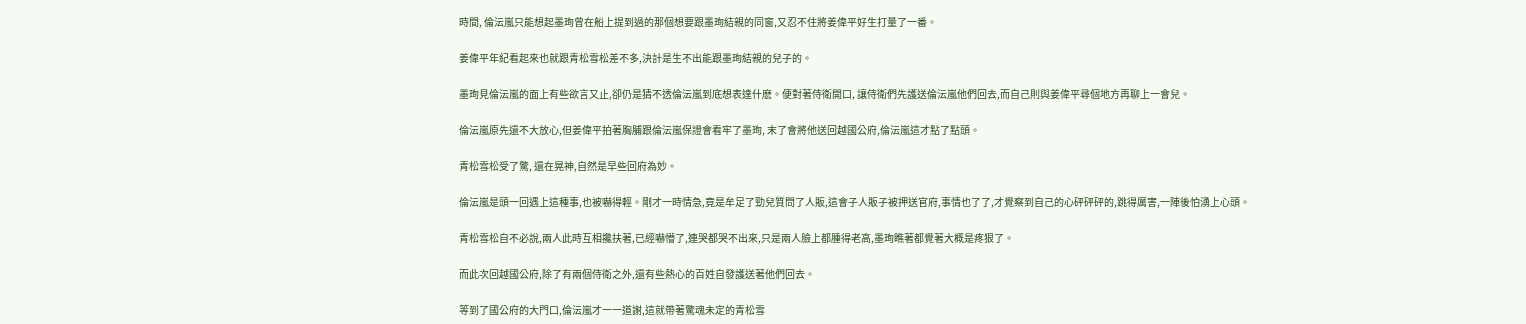時間, 倫沄嵐只能想起墨珣曾在船上提到過的那個想要跟墨珣結親的同窗,又忍不住將姜偉平好生打量了一番。

姜偉平年紀看起來也就跟青松雪松差不多,決計是生不出能跟墨珣結親的兒子的。

墨珣見倫沄嵐的面上有些欲言又止,卻仍是猜不透倫沄嵐到底想表達什麽。便對著侍衛開口, 讓侍衛們先護送倫沄嵐他們回去,而自己則與姜偉平尋個地方再聊上一會兒。

倫沄嵐原先還不大放心,但姜偉平拍著胸脯跟倫沄嵐保證會看牢了墨珣, 末了會將他送回越國公府,倫沄嵐這才點了點頭。

青松雪松受了驚, 還在晃神,自然是早些回府為妙。

倫沄嵐是頭一回遇上這種事,也被嚇得輕。剛才一時情急,竟是牟足了勁兒質問了人販,這會子人販子被押送官府,事情也了了,才覺察到自己的心砰砰砰的,跳得厲害,一陣後怕湧上心頭。

青松雪松自不必說,兩人此時互相攙扶著,已經嚇懵了,連哭都哭不出來,只是兩人臉上都腫得老高,墨珣瞧著都覺著大概是疼狠了。

而此次回越國公府,除了有兩個侍衛之外,還有些熱心的百姓自發護送著他們回去。

等到了國公府的大門口,倫沄嵐才一一道謝,這就帶著驚魂未定的青松雪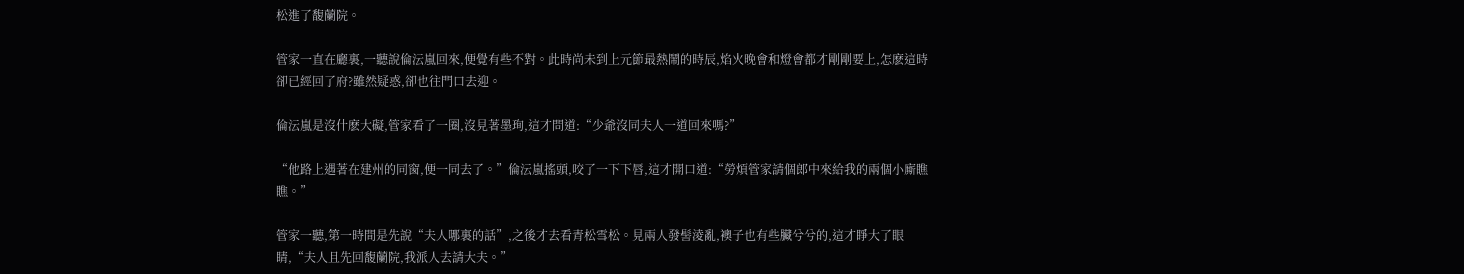松進了馥蘭院。

管家一直在廳裏,一聽說倫沄嵐回來,便覺有些不對。此時尚未到上元節最熱鬧的時辰,焰火晚會和燈會都才剛剛要上,怎麽這時卻已經回了府?雖然疑惑,卻也往門口去迎。

倫沄嵐是沒什麽大礙,管家看了一圈,沒見著墨珣,這才問道:“少爺沒同夫人一道回來嗎?”

“他路上遇著在建州的同窗,便一同去了。”倫沄嵐搖頭,咬了一下下唇,這才開口道:“勞煩管家請個郎中來給我的兩個小廝瞧瞧。”

管家一聽,第一時間是先說“夫人哪裏的話”,之後才去看青松雪松。見兩人發髻淩亂,襖子也有些臟兮兮的,這才睜大了眼睛,“夫人且先回馥蘭院,我派人去請大夫。”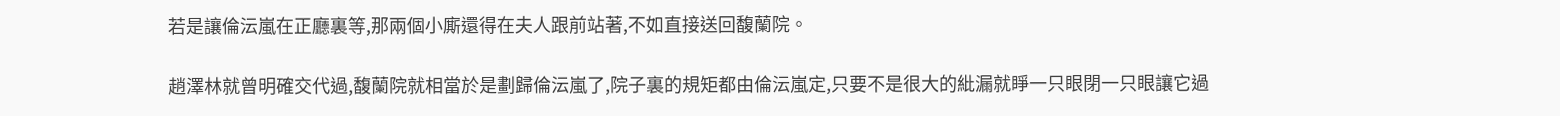若是讓倫沄嵐在正廳裏等,那兩個小廝還得在夫人跟前站著,不如直接送回馥蘭院。

趙澤林就曾明確交代過,馥蘭院就相當於是劃歸倫沄嵐了,院子裏的規矩都由倫沄嵐定,只要不是很大的紕漏就睜一只眼閉一只眼讓它過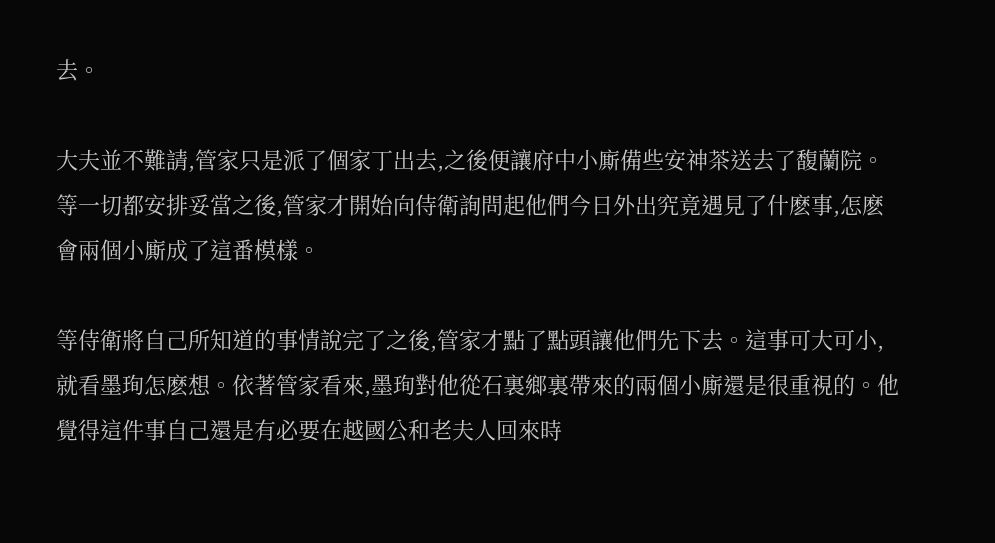去。

大夫並不難請,管家只是派了個家丁出去,之後便讓府中小廝備些安神茶送去了馥蘭院。等一切都安排妥當之後,管家才開始向侍衛詢問起他們今日外出究竟遇見了什麽事,怎麽會兩個小廝成了這番模樣。

等侍衛將自己所知道的事情說完了之後,管家才點了點頭讓他們先下去。這事可大可小,就看墨珣怎麽想。依著管家看來,墨珣對他從石裏鄉裏帶來的兩個小廝還是很重視的。他覺得這件事自己還是有必要在越國公和老夫人回來時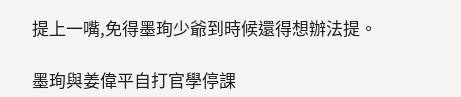提上一嘴,免得墨珣少爺到時候還得想辦法提。

墨珣與姜偉平自打官學停課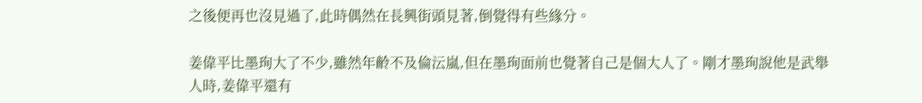之後便再也沒見過了,此時偶然在長興街頭見著,倒覺得有些緣分。

姜偉平比墨珣大了不少,雖然年齡不及倫沄嵐,但在墨珣面前也覺著自己是個大人了。剛才墨珣說他是武舉人時,姜偉平還有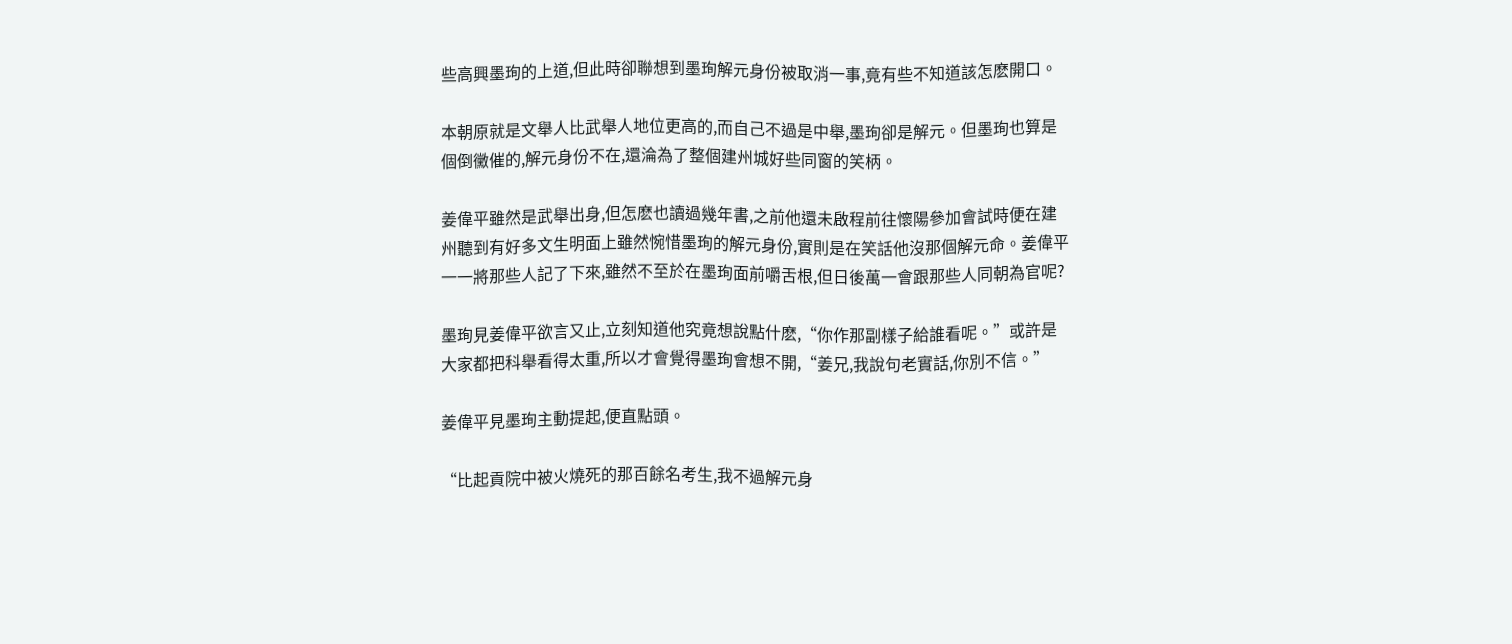些高興墨珣的上道,但此時卻聯想到墨珣解元身份被取消一事,竟有些不知道該怎麽開口。

本朝原就是文舉人比武舉人地位更高的,而自己不過是中舉,墨珣卻是解元。但墨珣也算是個倒黴催的,解元身份不在,還淪為了整個建州城好些同窗的笑柄。

姜偉平雖然是武舉出身,但怎麽也讀過幾年書,之前他還未啟程前往懷陽參加會試時便在建州聽到有好多文生明面上雖然惋惜墨珣的解元身份,實則是在笑話他沒那個解元命。姜偉平一一將那些人記了下來,雖然不至於在墨珣面前嚼舌根,但日後萬一會跟那些人同朝為官呢?

墨珣見姜偉平欲言又止,立刻知道他究竟想說點什麽,“你作那副樣子給誰看呢。”或許是大家都把科舉看得太重,所以才會覺得墨珣會想不開,“姜兄,我說句老實話,你別不信。”

姜偉平見墨珣主動提起,便直點頭。

“比起貢院中被火燒死的那百餘名考生,我不過解元身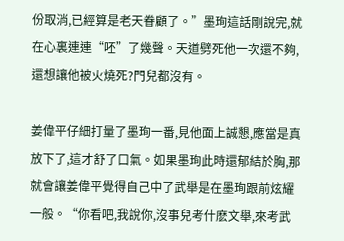份取消,已經算是老天眷顧了。”墨珣這話剛說完,就在心裏連連“呸”了幾聲。天道劈死他一次還不夠,還想讓他被火燒死?門兒都沒有。

姜偉平仔細打量了墨珣一番,見他面上誠懇,應當是真放下了,這才舒了口氣。如果墨珣此時還郁結於胸,那就會讓姜偉平覺得自己中了武舉是在墨珣跟前炫耀一般。“你看吧,我說你,沒事兒考什麽文舉,來考武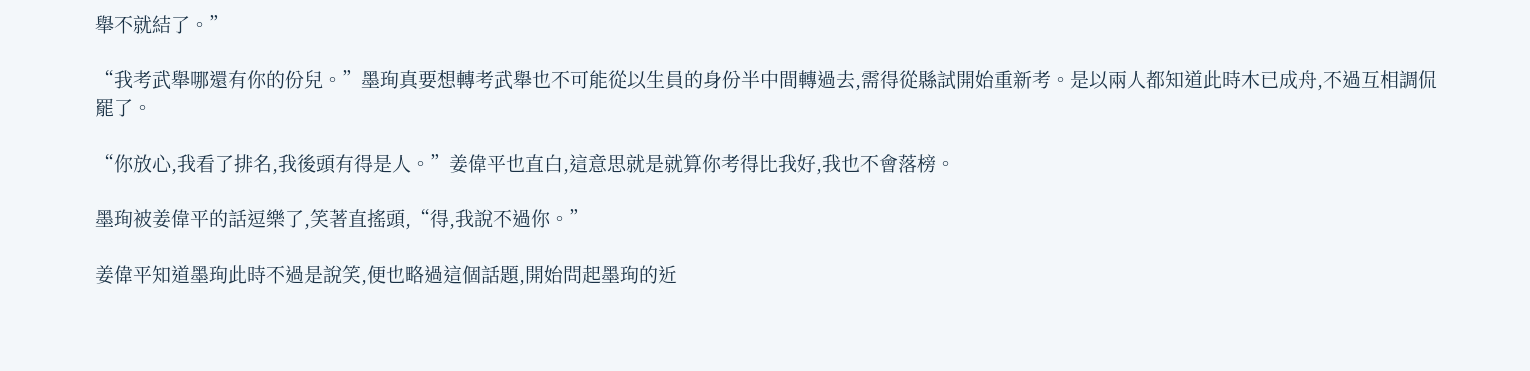舉不就結了。”

“我考武舉哪還有你的份兒。”墨珣真要想轉考武舉也不可能從以生員的身份半中間轉過去,需得從縣試開始重新考。是以兩人都知道此時木已成舟,不過互相調侃罷了。

“你放心,我看了排名,我後頭有得是人。”姜偉平也直白,這意思就是就算你考得比我好,我也不會落榜。

墨珣被姜偉平的話逗樂了,笑著直搖頭,“得,我說不過你。”

姜偉平知道墨珣此時不過是說笑,便也略過這個話題,開始問起墨珣的近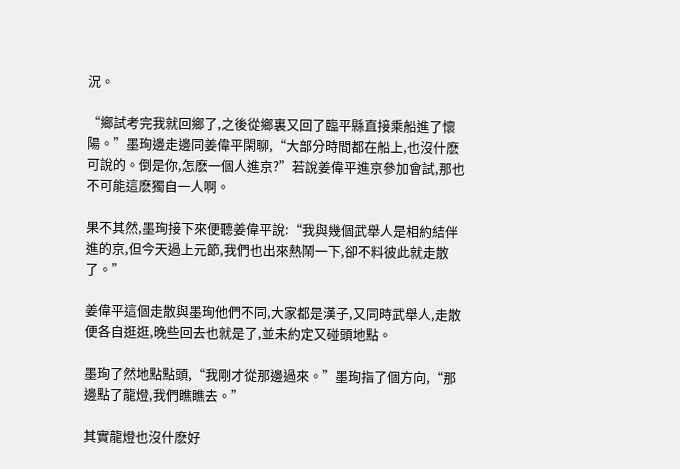況。

“鄉試考完我就回鄉了,之後從鄉裏又回了臨平縣直接乘船進了懷陽。”墨珣邊走邊同姜偉平閑聊,“大部分時間都在船上,也沒什麽可說的。倒是你,怎麽一個人進京?”若說姜偉平進京參加會試,那也不可能這麽獨自一人啊。

果不其然,墨珣接下來便聽姜偉平說:“我與幾個武舉人是相約結伴進的京,但今天過上元節,我們也出來熱鬧一下,卻不料彼此就走散了。”

姜偉平這個走散與墨珣他們不同,大家都是漢子,又同時武舉人,走散便各自逛逛,晚些回去也就是了,並未約定又碰頭地點。

墨珣了然地點點頭,“我剛才從那邊過來。”墨珣指了個方向,“那邊點了龍燈,我們瞧瞧去。”

其實龍燈也沒什麽好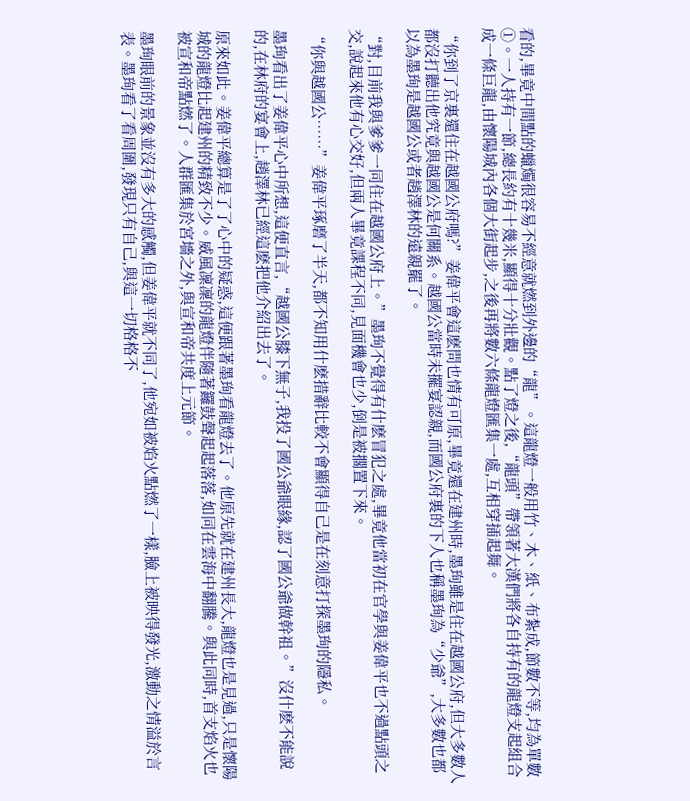看的,畢竟中間點的蠟燭很容易不經意就燃到外邊的“龍”。這龍燈一般用竹、木、紙、布紮成,節數不等,均為單數①。一人持有一節,總長約有十幾米,顯得十分壯觀。點了燈之後,“龍頭”帶領著大漢們將各自持有的龍燈支起組合成一條巨龍,由懷陽城內各個大街起步,之後再將數六條龍燈匯集一處,互相穿插起舞。

“你到了京裏還住在越國公府嗎?”姜偉平會這麽問也情有可原,畢竟還在建州時,墨珣雖是住在越國公府,但大多數人都沒打聽出他究竟與越國公是何關系。越國公當時未擺宴認親,而國公府裏的下人也稱墨珣為“少爺”,大多數也都以為墨珣是越國公或者趙澤林的遠親罷了。

“對,目前我與爹爹一同住在越國公府上。”墨珣不覺得有什麽冒犯之處,畢竟他當初在官學與姜偉平也不過點頭之交,說起來他有心交好,但兩人畢竟課程不同,見面機會也少,倒是被擱置下來。

“你與越國公……”姜偉平琢磨了半天,都不知用什麽措辭比較不會顯得自己是在刻意打探墨珣的隱私。

墨珣看出了姜偉平心中所想,這便直言,“越國公膝下無子,我投了國公爺眼緣,認了國公爺做幹祖。”沒什麽不能說的,在林府的宴會上,趙澤林已經這麽把他介紹出去了。

原來如此。姜偉平總算是了了心中的疑惑,這便跟著墨珣看龍燈去了。他原先就在建州長大,龍燈也是見過,只是懷陽城的龍燈比起建州的精致不少。威風凜凜的龍燈伴隨著鑼鼓聲起起落落,如同在雲海中翻騰。與此同時,首支焰火也被宣和帝點燃了。人群匯集於宮墻之外,與宣和帝共度上元節。

墨珣眼前的景象並沒有多大的感觸,但姜偉平就不同了,他宛如被焰火點燃了一樣,臉上被映得發光,激動之情溢於言表。墨珣看了看周圍,發現只有自己,與這一切格格不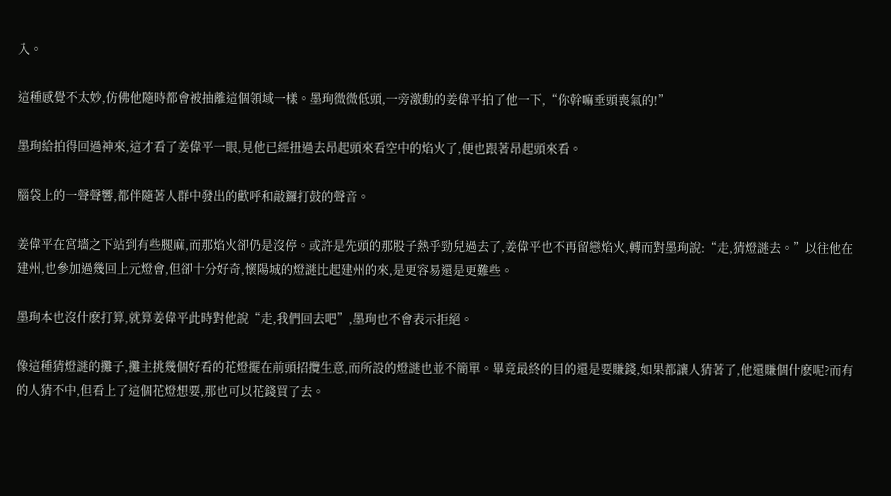入。

這種感覺不太妙,仿佛他隨時都會被抽離這個領域一樣。墨珣微微低頭,一旁激動的姜偉平拍了他一下,“你幹嘛垂頭喪氣的!”

墨珣給拍得回過神來,這才看了姜偉平一眼,見他已經扭過去昂起頭來看空中的焰火了,便也跟著昂起頭來看。

腦袋上的一聲聲響,都伴隨著人群中發出的歡呼和敲鑼打鼓的聲音。

姜偉平在宮墻之下站到有些腿麻,而那焰火卻仍是沒停。或許是先頭的那股子熱乎勁兒過去了,姜偉平也不再留戀焰火,轉而對墨珣說:“走,猜燈謎去。”以往他在建州,也參加過幾回上元燈會,但卻十分好奇,懷陽城的燈謎比起建州的來,是更容易還是更難些。

墨珣本也沒什麽打算,就算姜偉平此時對他說“走,我們回去吧”,墨珣也不會表示拒絕。

像這種猜燈謎的攤子,攤主挑幾個好看的花燈擺在前頭招攬生意,而所設的燈謎也並不簡單。畢竟最終的目的還是要賺錢,如果都讓人猜著了,他還賺個什麽呢?而有的人猜不中,但看上了這個花燈想要,那也可以花錢買了去。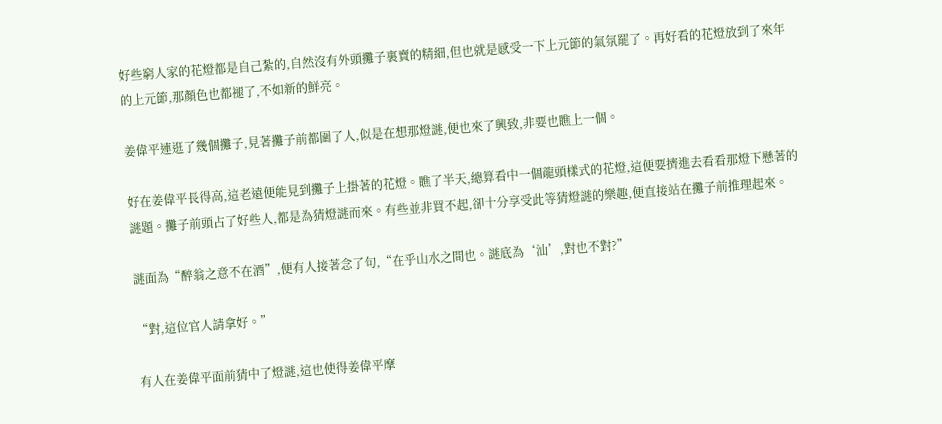好些窮人家的花燈都是自己紮的,自然沒有外頭攤子裏賣的精細,但也就是感受一下上元節的氣氛罷了。再好看的花燈放到了來年的上元節,那顏色也都褪了,不如新的鮮亮。

姜偉平連逛了幾個攤子,見著攤子前都圍了人,似是在想那燈謎,便也來了興致,非要也瞧上一個。

好在姜偉平長得高,這老遠便能見到攤子上掛著的花燈。瞧了半天,總算看中一個龍頭樣式的花燈,這便要擠進去看看那燈下懸著的謎題。攤子前頭占了好些人,都是為猜燈謎而來。有些並非買不起,卻十分享受此等猜燈謎的樂趣,便直接站在攤子前推理起來。

謎面為“醉翁之意不在酒”,便有人接著念了句,“在乎山水之間也。謎底為‘汕’,對也不對?”

“對,這位官人請拿好。”

有人在姜偉平面前猜中了燈謎,這也使得姜偉平摩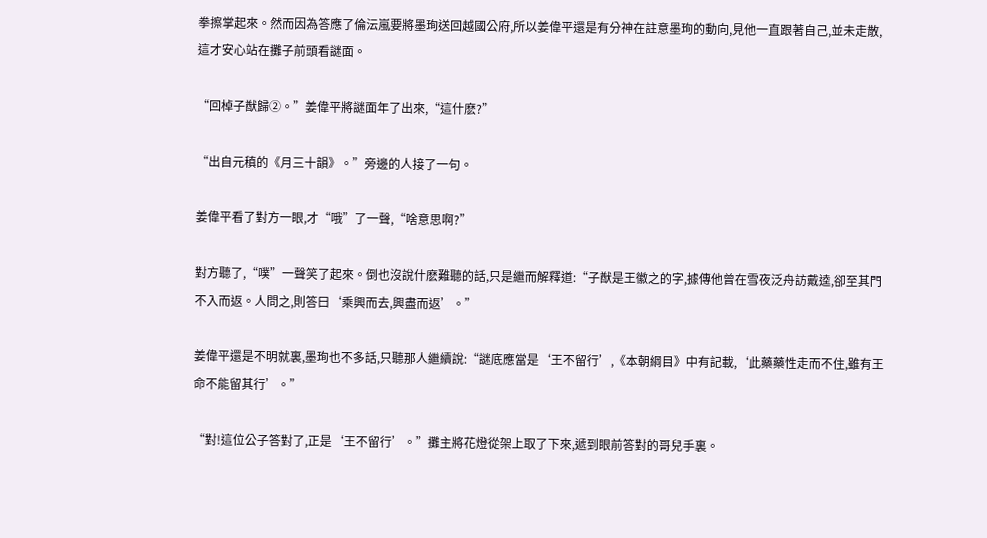拳擦掌起來。然而因為答應了倫沄嵐要將墨珣送回越國公府,所以姜偉平還是有分神在註意墨珣的動向,見他一直跟著自己,並未走散,這才安心站在攤子前頭看謎面。

“回棹子猷歸②。”姜偉平將謎面年了出來,“這什麽?”

“出自元稹的《月三十韻》。”旁邊的人接了一句。

姜偉平看了對方一眼,才“哦”了一聲,“啥意思啊?”

對方聽了,“噗”一聲笑了起來。倒也沒說什麽難聽的話,只是繼而解釋道:“子猷是王徽之的字,據傳他曾在雪夜泛舟訪戴逵,卻至其門不入而返。人問之,則答曰‘乘興而去,興盡而返’。”

姜偉平還是不明就裏,墨珣也不多話,只聽那人繼續說:“謎底應當是‘王不留行’,《本朝綱目》中有記載,‘此藥藥性走而不住,雖有王命不能留其行’。”

“對!這位公子答對了,正是‘王不留行’。”攤主將花燈從架上取了下來,遞到眼前答對的哥兒手裏。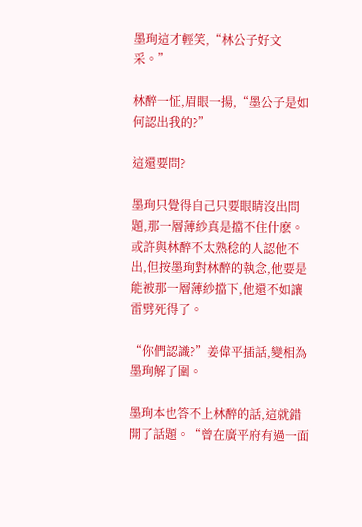墨珣這才輕笑,“林公子好文采。”

林醉一怔,眉眼一揚,“墨公子是如何認出我的?”

這還要問?

墨珣只覺得自己只要眼睛沒出問題,那一層薄紗真是擋不住什麽。或許與林醉不太熟稔的人認他不出,但按墨珣對林醉的執念,他要是能被那一層薄紗擋下,他還不如讓雷劈死得了。

“你們認識?”姜偉平插話,變相為墨珣解了圍。

墨珣本也答不上林醉的話,這就錯開了話題。“曾在廣平府有過一面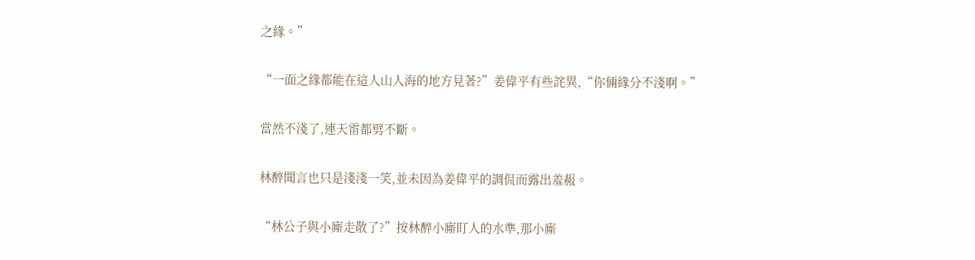之緣。”

“一面之緣都能在這人山人海的地方見著?”姜偉平有些詫異,“你倆緣分不淺啊。”

當然不淺了,連天雷都劈不斷。

林醉聞言也只是淺淺一笑,並未因為姜偉平的調侃而露出羞赧。

“林公子與小廝走散了?”按林醉小廝盯人的水準,那小廝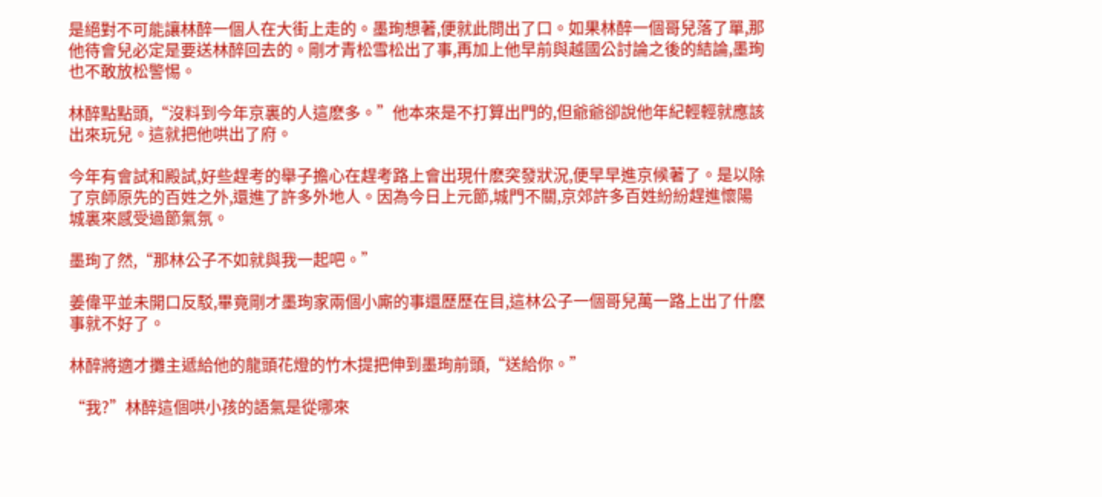是絕對不可能讓林醉一個人在大街上走的。墨珣想著,便就此問出了口。如果林醉一個哥兒落了單,那他待會兒必定是要送林醉回去的。剛才青松雪松出了事,再加上他早前與越國公討論之後的結論,墨珣也不敢放松警惕。

林醉點點頭,“沒料到今年京裏的人這麽多。”他本來是不打算出門的,但爺爺卻說他年紀輕輕就應該出來玩兒。這就把他哄出了府。

今年有會試和殿試,好些趕考的舉子擔心在趕考路上會出現什麽突發狀況,便早早進京候著了。是以除了京師原先的百姓之外,還進了許多外地人。因為今日上元節,城門不關,京郊許多百姓紛紛趕進懷陽城裏來感受過節氣氛。

墨珣了然,“那林公子不如就與我一起吧。”

姜偉平並未開口反駁,畢竟剛才墨珣家兩個小廝的事還歷歷在目,這林公子一個哥兒萬一路上出了什麽事就不好了。

林醉將適才攤主遞給他的龍頭花燈的竹木提把伸到墨珣前頭,“送給你。”

“我?”林醉這個哄小孩的語氣是從哪來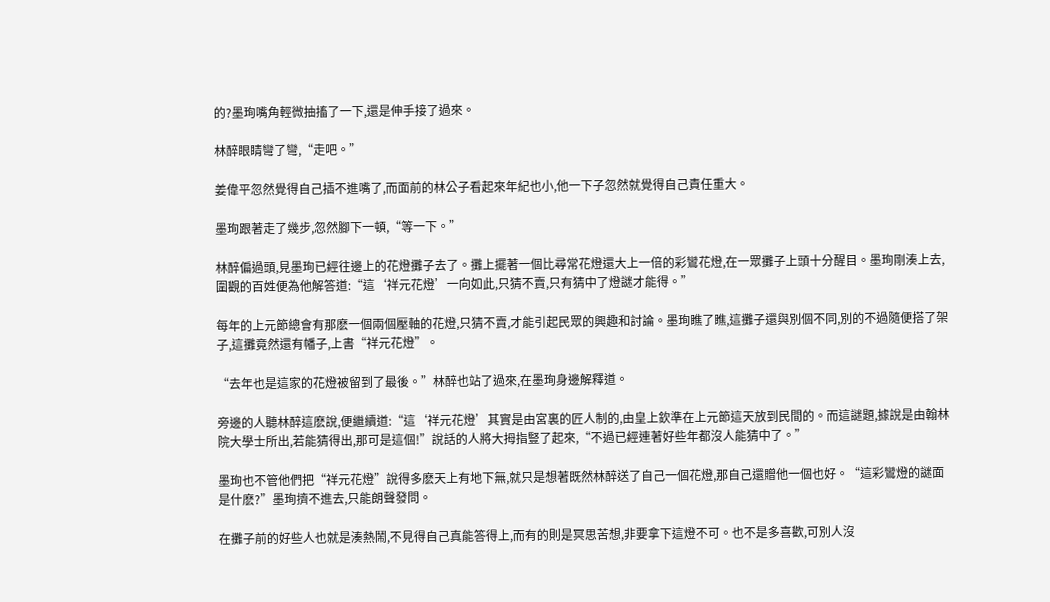的?墨珣嘴角輕微抽搐了一下,還是伸手接了過來。

林醉眼睛彎了彎,“走吧。”

姜偉平忽然覺得自己插不進嘴了,而面前的林公子看起來年紀也小,他一下子忽然就覺得自己責任重大。

墨珣跟著走了幾步,忽然腳下一頓,“等一下。”

林醉偏過頭,見墨珣已經往邊上的花燈攤子去了。攤上擺著一個比尋常花燈還大上一倍的彩鸞花燈,在一眾攤子上頭十分醒目。墨珣剛湊上去,圍觀的百姓便為他解答道:“這‘祥元花燈’一向如此,只猜不賣,只有猜中了燈謎才能得。”

每年的上元節總會有那麽一個兩個壓軸的花燈,只猜不賣,才能引起民眾的興趣和討論。墨珣瞧了瞧,這攤子還與別個不同,別的不過隨便搭了架子,這攤竟然還有幡子,上書“祥元花燈”。

“去年也是這家的花燈被留到了最後。”林醉也站了過來,在墨珣身邊解釋道。

旁邊的人聽林醉這麽說,便繼續道:“這‘祥元花燈’其實是由宮裏的匠人制的,由皇上欽準在上元節這天放到民間的。而這謎題,據說是由翰林院大學士所出,若能猜得出,那可是這個!”說話的人將大拇指豎了起來,“不過已經連著好些年都沒人能猜中了。”

墨珣也不管他們把“祥元花燈”說得多麽天上有地下無,就只是想著既然林醉送了自己一個花燈,那自己還贈他一個也好。“這彩鸞燈的謎面是什麽?”墨珣擠不進去,只能朗聲發問。

在攤子前的好些人也就是湊熱鬧,不見得自己真能答得上,而有的則是冥思苦想,非要拿下這燈不可。也不是多喜歡,可別人沒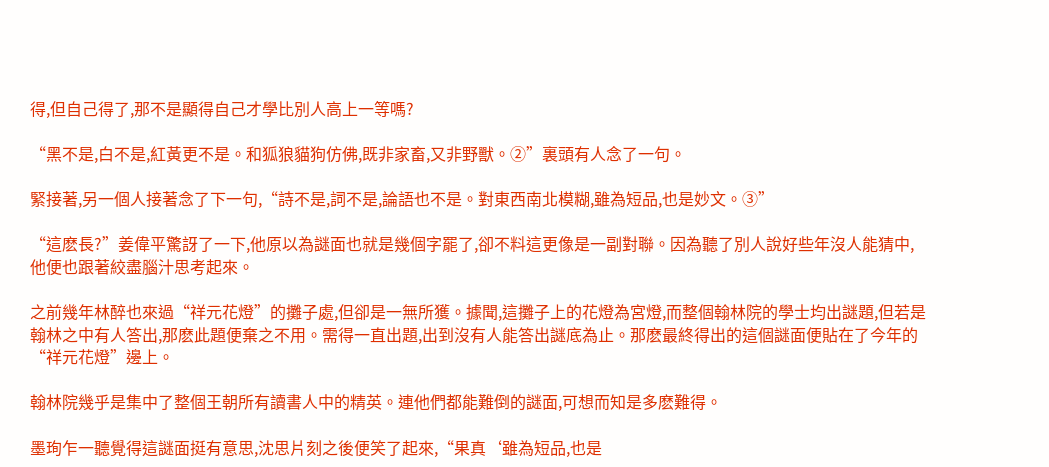得,但自己得了,那不是顯得自己才學比別人高上一等嗎?

“黑不是,白不是,紅黃更不是。和狐狼貓狗仿佛,既非家畜,又非野獸。②”裏頭有人念了一句。

緊接著,另一個人接著念了下一句,“詩不是,詞不是,論語也不是。對東西南北模糊,雖為短品,也是妙文。③”

“這麽長?”姜偉平驚訝了一下,他原以為謎面也就是幾個字罷了,卻不料這更像是一副對聯。因為聽了別人說好些年沒人能猜中,他便也跟著絞盡腦汁思考起來。

之前幾年林醉也來過“祥元花燈”的攤子處,但卻是一無所獲。據聞,這攤子上的花燈為宮燈,而整個翰林院的學士均出謎題,但若是翰林之中有人答出,那麽此題便棄之不用。需得一直出題,出到沒有人能答出謎底為止。那麽最終得出的這個謎面便貼在了今年的“祥元花燈”邊上。

翰林院幾乎是集中了整個王朝所有讀書人中的精英。連他們都能難倒的謎面,可想而知是多麽難得。

墨珣乍一聽覺得這謎面挺有意思,沈思片刻之後便笑了起來,“果真‘雖為短品,也是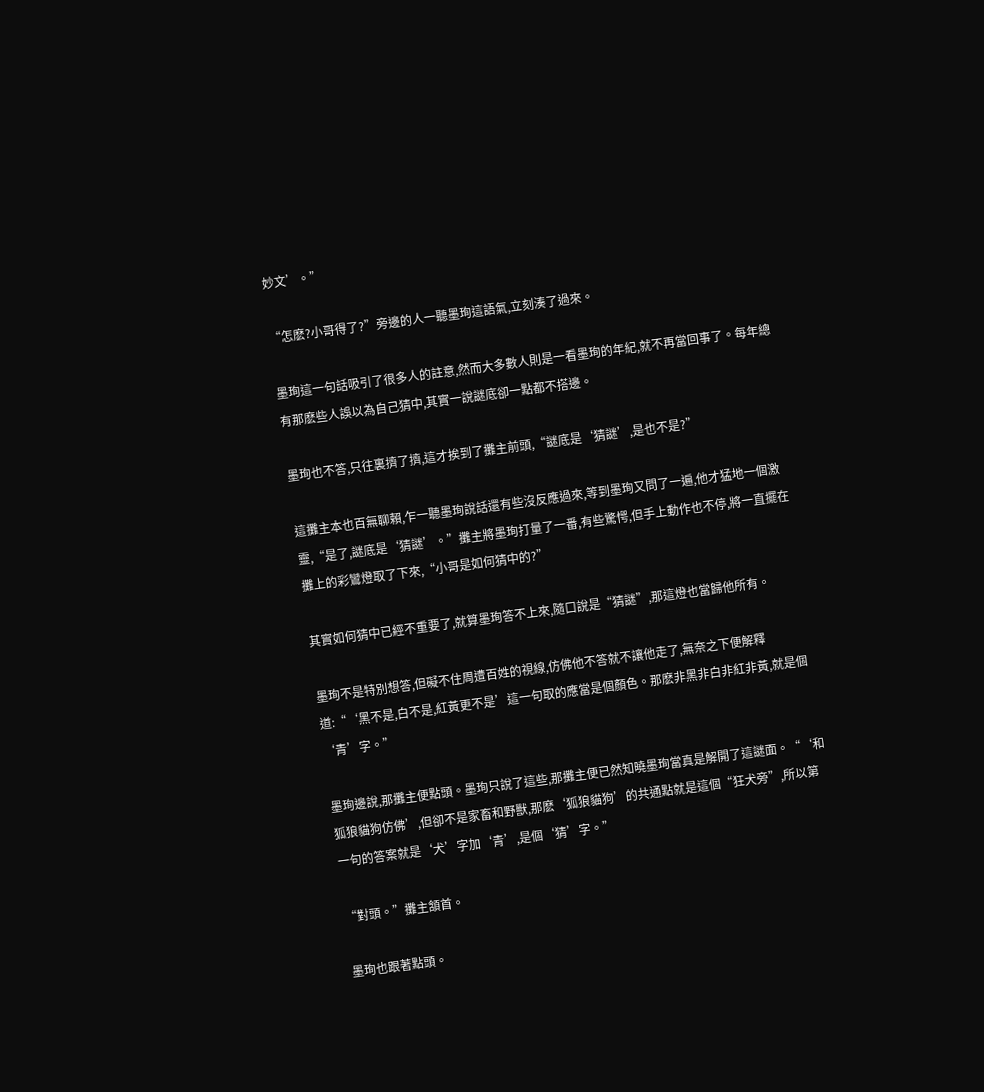妙文’。”

“怎麽?小哥得了?”旁邊的人一聽墨珣這語氣,立刻湊了過來。

墨珣這一句話吸引了很多人的註意,然而大多數人則是一看墨珣的年紀,就不再當回事了。每年總有那麽些人誤以為自己猜中,其實一說謎底卻一點都不搭邊。

墨珣也不答,只往裏擠了擠,這才挨到了攤主前頭,“謎底是‘猜謎’,是也不是?”

這攤主本也百無聊賴,乍一聽墨珣說話還有些沒反應過來,等到墨珣又問了一遍,他才猛地一個激靈,“是了,謎底是‘猜謎’。”攤主將墨珣打量了一番,有些驚愕,但手上動作也不停,將一直擺在攤上的彩鸞燈取了下來,“小哥是如何猜中的?”

其實如何猜中已經不重要了,就算墨珣答不上來,隨口說是“猜謎”,那這燈也當歸他所有。

墨珣不是特別想答,但礙不住周遭百姓的視線,仿佛他不答就不讓他走了,無奈之下便解釋道:“‘黑不是,白不是,紅黃更不是’這一句取的應當是個顏色。那麽非黑非白非紅非黃,就是個‘青’字。”

墨珣邊說,那攤主便點頭。墨珣只說了這些,那攤主便已然知曉墨珣當真是解開了這謎面。“‘和狐狼貓狗仿佛’,但卻不是家畜和野獸,那麽‘狐狼貓狗’的共通點就是這個“狂犬旁”,所以第一句的答案就是‘犬’字加‘青’,是個‘猜’字。”

“對頭。”攤主頷首。

墨珣也跟著點頭。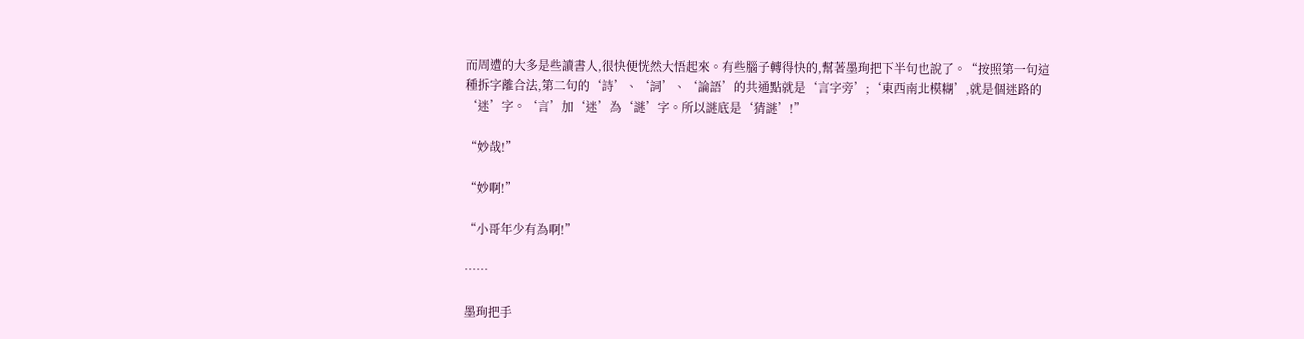而周遭的大多是些讀書人,很快便恍然大悟起來。有些腦子轉得快的,幫著墨珣把下半句也說了。“按照第一句這種拆字離合法,第二句的‘詩’、‘詞’、‘論語’的共通點就是‘言字旁’;‘東西南北模糊’,就是個迷路的‘迷’字。‘言’加‘迷’為‘謎’字。所以謎底是‘猜謎’!”

“妙哉!”

“妙啊!”

“小哥年少有為啊!”

……

墨珣把手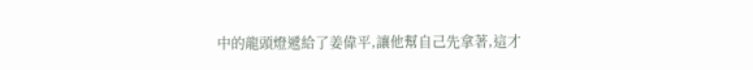中的龍頭燈遞給了姜偉平,讓他幫自己先拿著,這才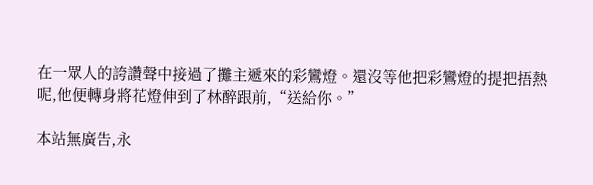在一眾人的誇讚聲中接過了攤主遞來的彩鸞燈。還沒等他把彩鸞燈的提把捂熱呢,他便轉身將花燈伸到了林醉跟前,“送給你。”

本站無廣告,永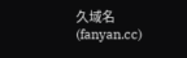久域名(fanyan.cc)